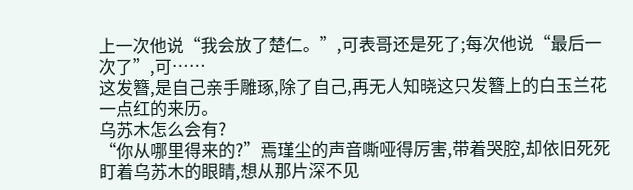上一次他说“我会放了楚仁。”,可表哥还是死了;每次他说“最后一次了”,可……
这发簪,是自己亲手雕琢,除了自己,再无人知晓这只发簪上的白玉兰花一点红的来历。
乌苏木怎么会有?
“你从哪里得来的?”焉瑾尘的声音嘶哑得厉害,带着哭腔,却依旧死死盯着乌苏木的眼睛,想从那片深不见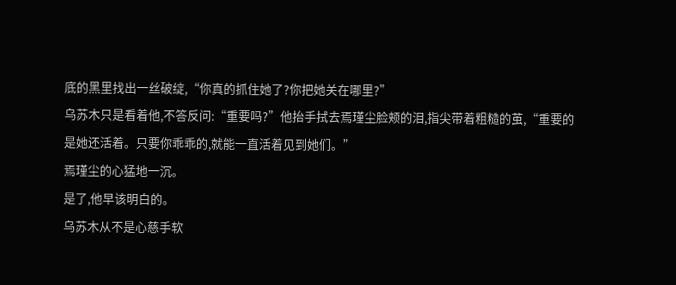底的黑里找出一丝破绽,“你真的抓住她了?你把她关在哪里?”
乌苏木只是看着他,不答反问:“重要吗?”他抬手拭去焉瑾尘脸颊的泪,指尖带着粗糙的茧,“重要的是她还活着。只要你乖乖的,就能一直活着见到她们。”
焉瑾尘的心猛地一沉。
是了,他早该明白的。
乌苏木从不是心慈手软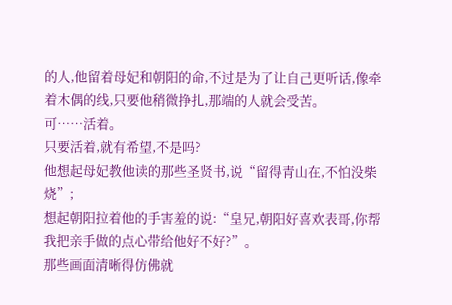的人,他留着母妃和朝阳的命,不过是为了让自己更听话,像牵着木偶的线,只要他稍微挣扎,那端的人就会受苦。
可……活着。
只要活着,就有希望,不是吗?
他想起母妃教他读的那些圣贤书,说“留得青山在,不怕没柴烧”;
想起朝阳拉着他的手害羞的说:“皇兄,朝阳好喜欢表哥,你帮我把亲手做的点心带给他好不好?”。
那些画面清晰得仿佛就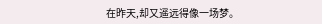在昨天,却又遥远得像一场梦。